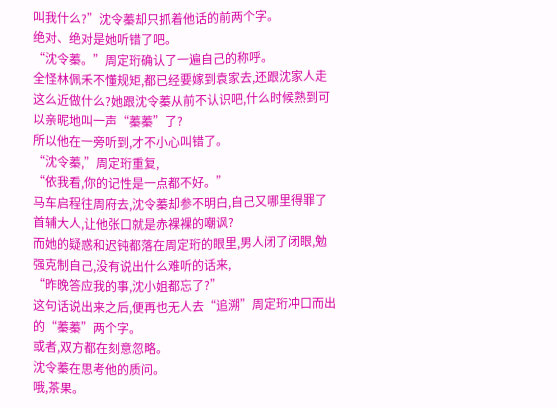叫我什么?”沈令蓁却只抓着他话的前两个字。
绝对、绝对是她听错了吧。
“沈令蓁。”周定珩确认了一遍自己的称呼。
全怪林佩禾不懂规矩,都已经要嫁到袁家去,还跟沈家人走这么近做什么?她跟沈令蓁从前不认识吧,什么时候熟到可以亲昵地叫一声“蓁蓁”了?
所以他在一旁听到,才不小心叫错了。
“沈令蓁,”周定珩重复,
“依我看,你的记性是一点都不好。”
马车启程往周府去,沈令蓁却参不明白,自己又哪里得罪了首辅大人,让他张口就是赤裸裸的嘲讽?
而她的疑惑和迟钝都落在周定珩的眼里,男人闭了闭眼,勉强克制自己,没有说出什么难听的话来,
“昨晚答应我的事,沈小姐都忘了?”
这句话说出来之后,便再也无人去“追溯”周定珩冲口而出的“蓁蓁”两个字。
或者,双方都在刻意忽略。
沈令蓁在思考他的质问。
哦,茶果。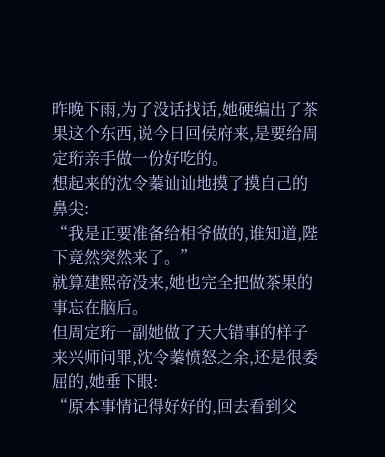昨晚下雨,为了没话找话,她硬编出了茶果这个东西,说今日回侯府来,是要给周定珩亲手做一份好吃的。
想起来的沈令蓁讪讪地摸了摸自己的鼻尖:
“我是正要准备给相爷做的,谁知道,陛下竟然突然来了。”
就算建熙帝没来,她也完全把做茶果的事忘在脑后。
但周定珩一副她做了天大错事的样子来兴师问罪,沈令蓁愤怒之余,还是很委屈的,她垂下眼:
“原本事情记得好好的,回去看到父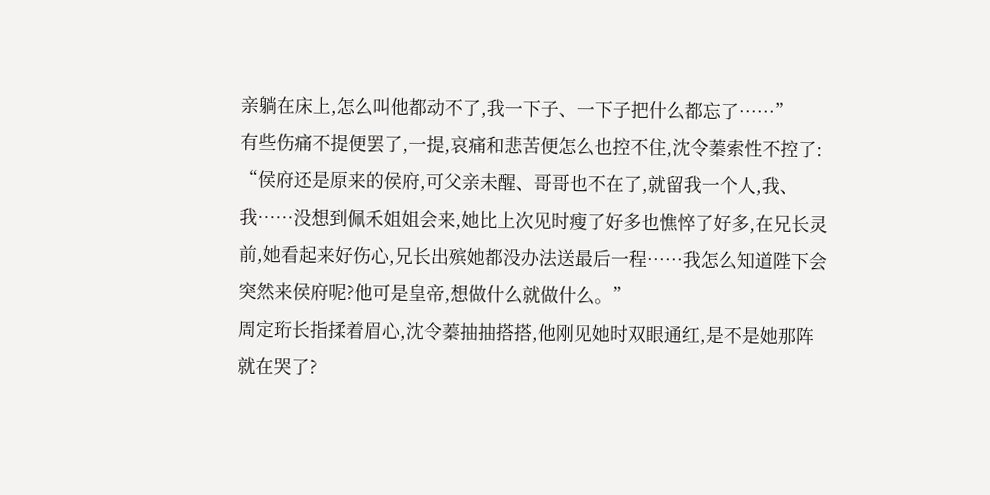亲躺在床上,怎么叫他都动不了,我一下子、一下子把什么都忘了……”
有些伤痛不提便罢了,一提,哀痛和悲苦便怎么也控不住,沈令蓁索性不控了:
“侯府还是原来的侯府,可父亲未醒、哥哥也不在了,就留我一个人,我、我……没想到佩禾姐姐会来,她比上次见时瘦了好多也憔悴了好多,在兄长灵前,她看起来好伤心,兄长出殡她都没办法送最后一程……我怎么知道陛下会突然来侯府呢?他可是皇帝,想做什么就做什么。”
周定珩长指揉着眉心,沈令蓁抽抽搭搭,他刚见她时双眼通红,是不是她那阵就在哭了?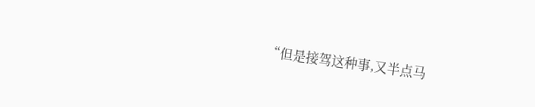“但是接驾这种事,又半点马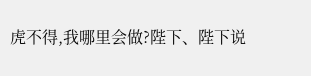虎不得,我哪里会做?陛下、陛下说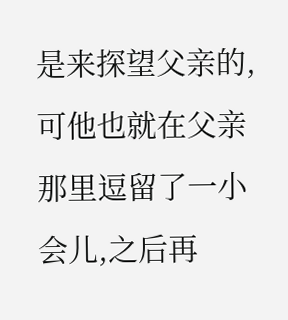是来探望父亲的,可他也就在父亲那里逗留了一小会儿,之后再